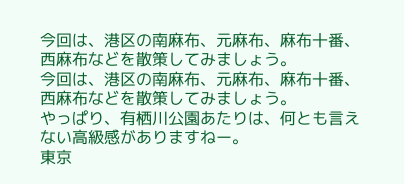今回は、港区の南麻布、元麻布、麻布十番、西麻布などを散策してみましょう。
今回は、港区の南麻布、元麻布、麻布十番、西麻布などを散策してみましょう。
やっぱり、有栖川公園あたりは、何とも言えない高級感がありますねー。
東京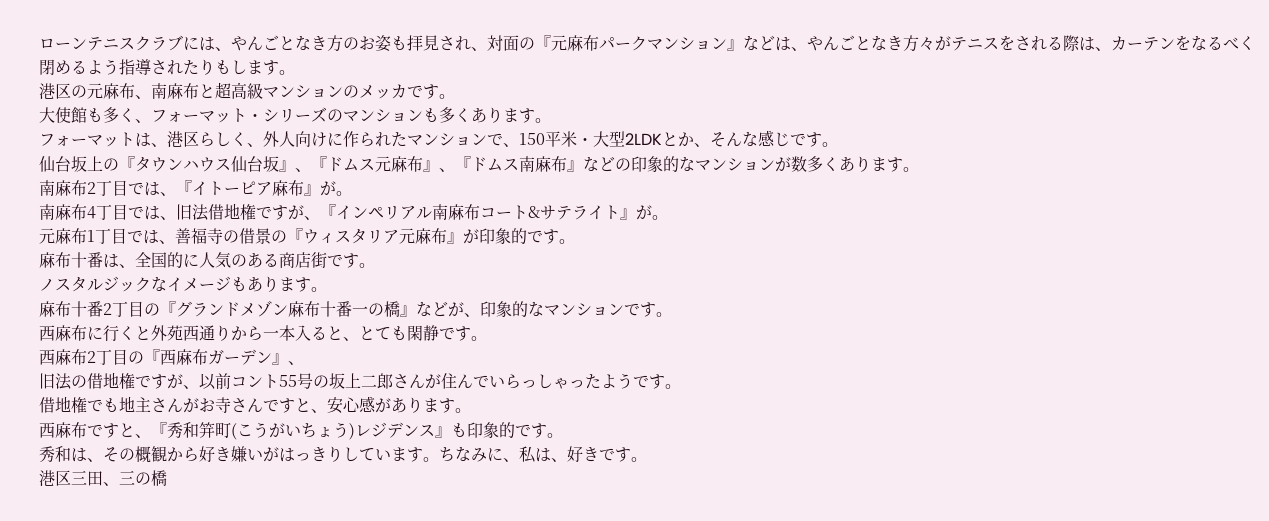ローンテニスクラブには、やんごとなき方のお姿も拝見され、対面の『元麻布パークマンション』などは、やんごとなき方々がテニスをされる際は、カーテンをなるべく閉めるよう指導されたりもします。
港区の元麻布、南麻布と超高級マンションのメッカです。
大使館も多く、フォーマット・シリーズのマンションも多くあります。
フォーマットは、港区らしく、外人向けに作られたマンションで、150平米・大型2LDKとか、そんな感じです。
仙台坂上の『タウンハウス仙台坂』、『ドムス元麻布』、『ドムス南麻布』などの印象的なマンションが数多くあります。
南麻布2丁目では、『イトーピア麻布』が。
南麻布4丁目では、旧法借地権ですが、『インペリアル南麻布コート&サテライト』が。
元麻布1丁目では、善福寺の借景の『ウィスタリア元麻布』が印象的です。
麻布十番は、全国的に人気のある商店街です。
ノスタルジックなイメージもあります。
麻布十番2丁目の『グランドメゾン麻布十番一の橋』などが、印象的なマンションです。
西麻布に行くと外苑西通りから一本入ると、とても閑静です。
西麻布2丁目の『西麻布ガーデン』、
旧法の借地権ですが、以前コント55号の坂上二郎さんが住んでいらっしゃったようです。
借地権でも地主さんがお寺さんですと、安心感があります。
西麻布ですと、『秀和笄町(こうがいちょう)レジデンス』も印象的です。
秀和は、その概観から好き嫌いがはっきりしています。ちなみに、私は、好きです。
港区三田、三の橋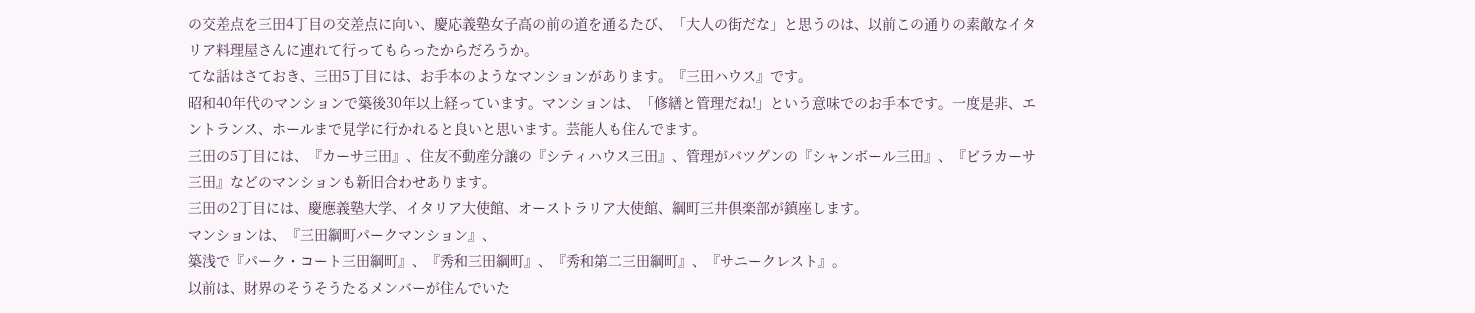の交差点を三田4丁目の交差点に向い、慶応義塾女子高の前の道を通るたび、「大人の街だな」と思うのは、以前この通りの素敵なイタリア料理屋さんに連れて行ってもらったからだろうか。
てな話はさておき、三田5丁目には、お手本のようなマンションがあります。『三田ハウス』です。
昭和40年代のマンションで築後30年以上経っています。マンションは、「修繕と管理だね!」という意味でのお手本です。一度是非、エントランス、ホールまで見学に行かれると良いと思います。芸能人も住んでます。
三田の5丁目には、『カーサ三田』、住友不動産分譲の『シティハウス三田』、管理がバツグンの『シャンボール三田』、『ビラカーサ三田』などのマンションも新旧合わせあります。
三田の2丁目には、慶應義塾大学、イタリア大使館、オーストラリア大使館、綱町三井倶楽部が鎮座します。
マンションは、『三田綱町パークマンション』、
築浅で『パーク・コート三田綱町』、『秀和三田綱町』、『秀和第二三田綱町』、『サニークレスト』。
以前は、財界のそうそうたるメンバーが住んでいた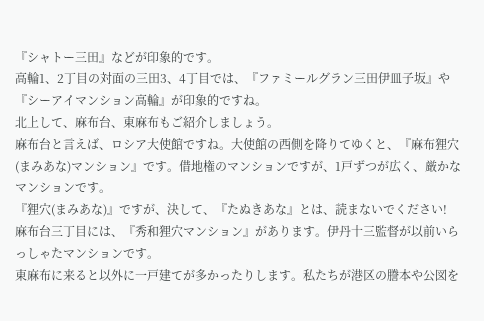『シャトー三田』などが印象的です。
高輪1、2丁目の対面の三田3、4丁目では、『ファミールグラン三田伊皿子坂』や『シーアイマンション高輪』が印象的ですね。
北上して、麻布台、東麻布もご紹介しましょう。
麻布台と言えば、ロシア大使館ですね。大使館の西側を降りてゆくと、『麻布狸穴(まみあな)マンション』です。借地権のマンションですが、1戸ずつが広く、厳かなマンションです。
『狸穴(まみあな)』ですが、決して、『たぬきあな』とは、読まないでください!
麻布台三丁目には、『秀和狸穴マンション』があります。伊丹十三監督が以前いらっしゃたマンションです。
東麻布に来ると以外に一戸建てが多かったりします。私たちが港区の謄本や公図を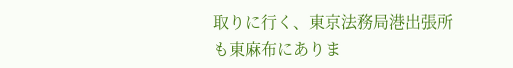取りに行く、東京法務局港出張所も東麻布にありま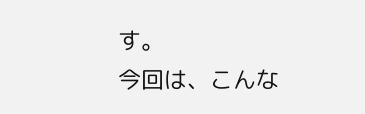す。
今回は、こんな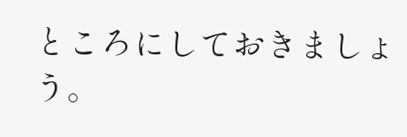ところにしておきましょう。